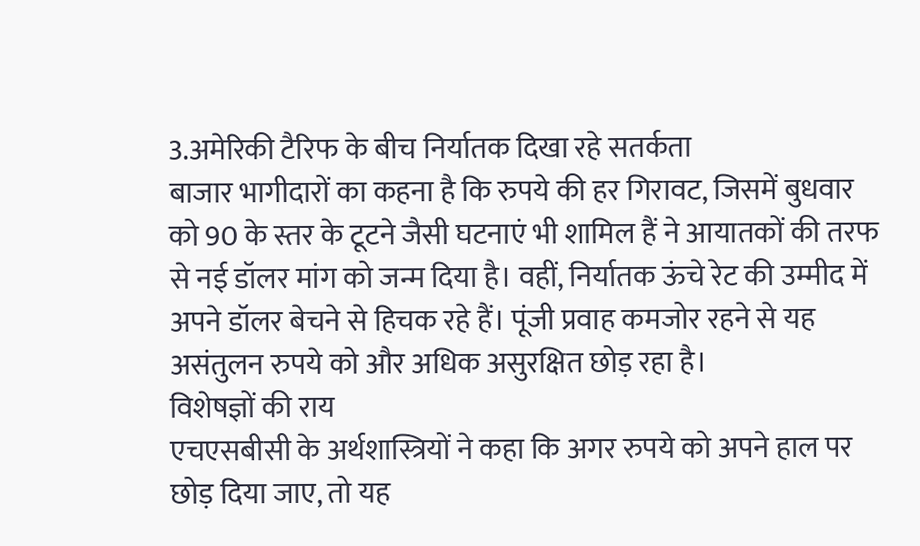3.अमेरिकी टैरिफ के बीच निर्यातक दिखा रहे सतर्कता
बाजार भागीदारों का कहना है कि रुपये की हर गिरावट, जिसमें बुधवार को 90 के स्तर के टूटने जैसी घटनाएं भी शामिल हैं ने आयातकों की तरफ से नई डॉलर मांग को जन्म दिया है। वहीं, निर्यातक ऊंचे रेट की उम्मीद में अपने डॉलर बेचने से हिचक रहे हैं। पूंजी प्रवाह कमजोर रहने से यह असंतुलन रुपये को और अधिक असुरक्षित छोड़ रहा है।
विशेषज्ञों की राय
एचएसबीसी के अर्थशास्त्रियों ने कहा कि अगर रुपये को अपने हाल पर छोड़ दिया जाए, तो यह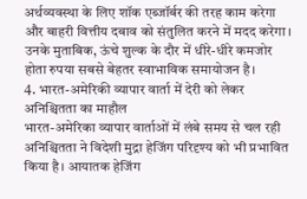अर्थव्यवस्था के लिए शॉक एब्जॉर्बर की तरह काम करेगा और बाहरी वित्तीय दबाव को संतुलित करने में मदद करेगा। उनके मुताबिक, ऊंचे शुल्क के दौर में धीरे-धीरे कमजोर होता रुपया सबसे बेहतर स्वाभाविक समायोजन है।
4. भारत-अमेरिकी व्यापार वार्ता में देरी को लेकर अनिश्चितता का माहौल
भारत-अमेरिका व्यापार वार्ताओं में लंबे समय से चल रही अनिश्चितता ने विदेशी मुद्रा हेजिंग परिदृश्य को भी प्रभावित किया है। आयातक हेजिंग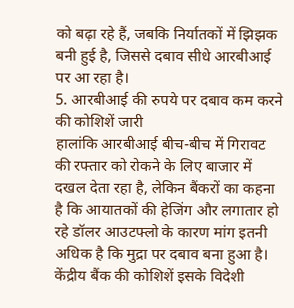को बढ़ा रहे हैं, जबकि निर्यातकों में झिझक बनी हुई है, जिससे दबाव सीधे आरबीआई पर आ रहा है।
5. आरबीआई की रुपये पर दबाव कम करने की कोशिशें जारी
हालांकि आरबीआई बीच-बीच में गिरावट की रफ्तार को रोकने के लिए बाजार में दखल देता रहा है, लेकिन बैंकरों का कहना है कि आयातकों की हेजिंग और लगातार हो रहे डॉलर आउटफ्लो के कारण मांग इतनी अधिक है कि मुद्रा पर दबाव बना हुआ है। केंद्रीय बैंक की कोशिशें इसके विदेशी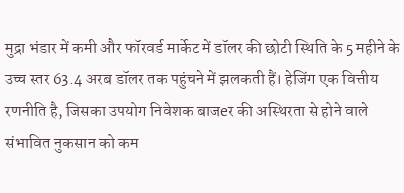मुद्रा भंडार में कमी और फॉरवर्ड मार्केट में डॉलर की छोटी स्थिति के 5 महीने के उच्च स्तर 63.4 अरब डॉलर तक पहुंचने में झलकती हैं। हेजिंग एक वित्तीय रणनीति है, जिसका उपयोग निवेशक बाजeर की अस्थिरता से होने वाले संभावित नुकसान को कम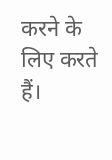करने के लिए करते हैं।